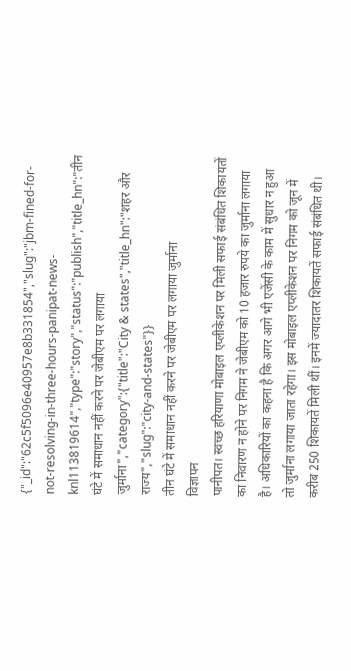{"_id":"62c5f5096e40957e8b331854","slug":"jbm-fined-for-not-resolving-in-three-hours-panipat-news-knl113819614","type":"story","status":"publish","title_hn":"तीन घंटे में समाधान नहीं करने पर जेबीएम पर लगाया जुर्माना","category":{"title":"City & states","title_hn":"शहर और राज्य","slug":"city-and-states"}}
तीन घंटे में समाधान नहीं करने पर जेबीएम पर लगाया जुर्माना
विज्ञापन
पानीपत। स्वच्छ हरियाणा मोबाइल एप्लीकेशन पर मिली सफाई संबंधित शिकायतों का निवारण न होने पर निगम ने जेबीएम को 10 हजार रुपये का जुर्माना लगाया है। अधिकारियों का कहना है कि अगर आगे भी एजेंसी के काम में सुधार न हुआ तो जुर्माना लगाया जाता रहेगा। इस मोबाइल एप्लीकेशन पर निगम को जून में करीब 250 शिकायतें मिली थीं। इनमें ज्यादातर शिकायतें सफाई संबंधित थी।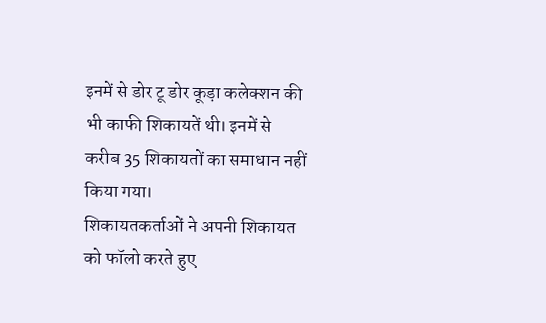इनमें से डोर टू डोर कूड़ा कलेक्शन की भी काफी शिकायतें थी। इनमें से करीब 35 शिकायतों का समाधान नहीं किया गया।
शिकायतकर्ताओं ने अपनी शिकायत को फॉलो करते हुए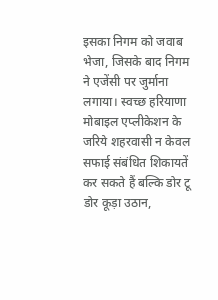इसका निगम को जवाब भेजा, जिसके बाद निगम ने एजेंसी पर जुर्माना लगाया। स्वच्छ हरियाणा मोबाइल एप्लीकेशन के जरिये शहरवासी न केवल सफाई संबंधित शिकायतें कर सकते हैं बल्कि डोर टू डोर कूड़ा उठान,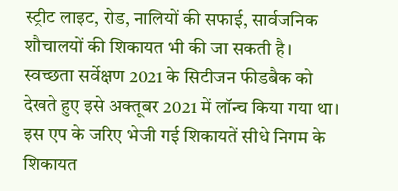स्ट्रीट लाइट, रोड, नालियों की सफाई, सार्वजनिक शौचालयों की शिकायत भी की जा सकती है। स्वच्छता सर्वेक्षण 2021 के सिटीजन फीडबैक को देखते हुए इसे अक्तूबर 2021 में लॉन्च किया गया था। इस एप के जरिए भेजी गई शिकायतें सीधे निगम के शिकायत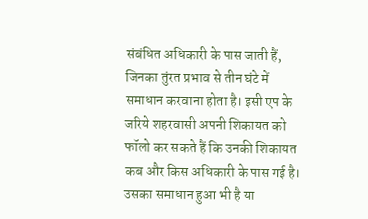संबंधित अधिकारी के पास जाती हैं, जिनका तुंरत प्रभाव से तीन घंटे में समाधान करवाना होता है। इसी एप के जरिये शहरवासी अपनी शिकायत को फॉलो कर सकते हैं कि उनकी शिकायत कब और किस अधिकारी के पास गई है। उसका समाधान हुआ भी है या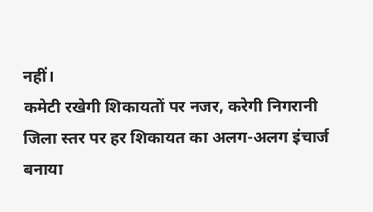नहीं।
कमेटी रखेगी शिकायतों पर नजर, करेगी निगरानी
जिला स्तर पर हर शिकायत का अलग-अलग इंचार्ज बनाया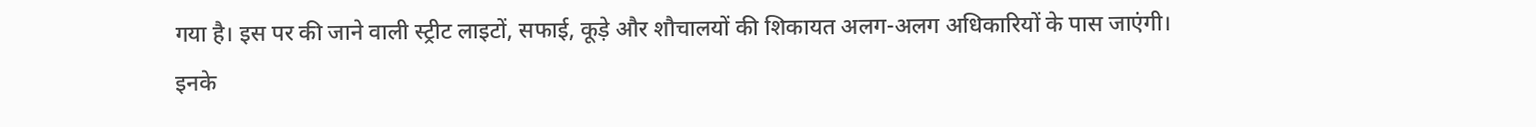गया है। इस पर की जाने वाली स्ट्रीट लाइटों, सफाई, कूड़े और शौचालयों की शिकायत अलग-अलग अधिकारियों के पास जाएंगी। इनके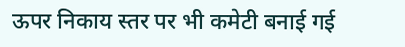ऊपर निकाय स्तर पर भी कमेटी बनाई गई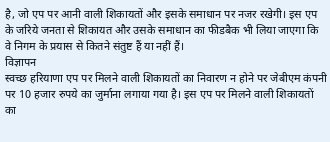है, जो एप पर आनी वाली शिकायतों और इसके समाधान पर नजर रखेगी। इस एप के जरिये जनता से शिकायत और उसके समाधान का फीडबैक भी लिया जाएगा कि वे निगम के प्रयास से कितने संतुष्ट हैं या नहीं हैं।
विज्ञापन
स्वच्छ हरियाणा एप पर मिलने वाली शिकायतों का निवारण न होने पर जेबीएम कंपनी पर 10 हजार रुपये का जुर्माना लगाया गया है। इस एप पर मिलने वाली शिकायतों का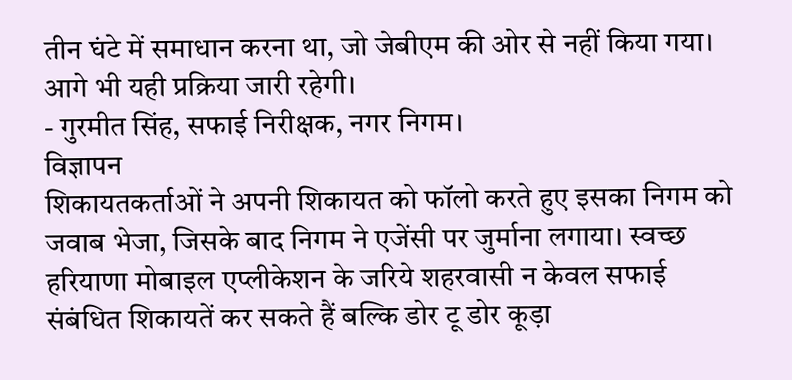तीन घंटे में समाधान करना था, जो जेबीएम की ओर से नहीं किया गया। आगे भी यही प्रक्रिया जारी रहेगी।
- गुरमीत सिंह, सफाई निरीक्षक, नगर निगम।
विज्ञापन
शिकायतकर्ताओं ने अपनी शिकायत को फॉलो करते हुए इसका निगम को जवाब भेजा, जिसके बाद निगम ने एजेंसी पर जुर्माना लगाया। स्वच्छ हरियाणा मोबाइल एप्लीकेशन के जरिये शहरवासी न केवल सफाई संबंधित शिकायतें कर सकते हैं बल्कि डोर टू डोर कूड़ा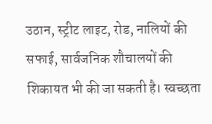उठान, स्ट्रीट लाइट, रोड, नालियों की सफाई, सार्वजनिक शौचालयों की शिकायत भी की जा सकती है। स्वच्छता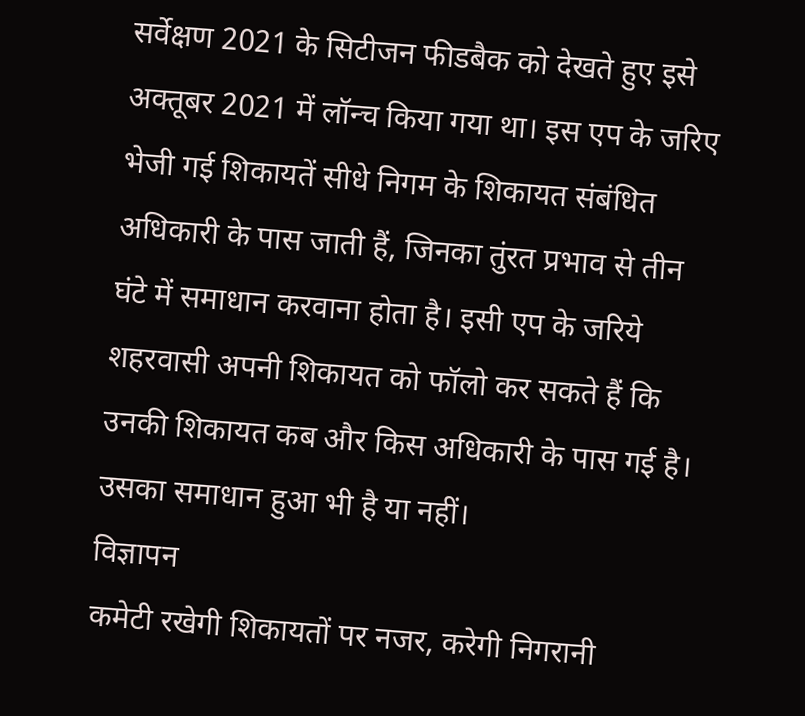सर्वेक्षण 2021 के सिटीजन फीडबैक को देखते हुए इसे अक्तूबर 2021 में लॉन्च किया गया था। इस एप के जरिए भेजी गई शिकायतें सीधे निगम के शिकायत संबंधित अधिकारी के पास जाती हैं, जिनका तुंरत प्रभाव से तीन घंटे में समाधान करवाना होता है। इसी एप के जरिये शहरवासी अपनी शिकायत को फॉलो कर सकते हैं कि उनकी शिकायत कब और किस अधिकारी के पास गई है। उसका समाधान हुआ भी है या नहीं।
विज्ञापन
कमेटी रखेगी शिकायतों पर नजर, करेगी निगरानी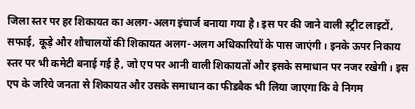जिला स्तर पर हर शिकायत का अलग-अलग इंचार्ज बनाया गया है। इस पर की जाने वाली स्ट्रीट लाइटों, सफाई, कूड़े और शौचालयों की शिकायत अलग-अलग अधिकारियों के पास जाएंगी। इनके ऊपर निकाय स्तर पर भी कमेटी बनाई गई है, जो एप पर आनी वाली शिकायतों और इसके समाधान पर नजर रखेगी। इस एप के जरिये जनता से शिकायत और उसके समाधान का फीडबैक भी लिया जाएगा कि वे निगम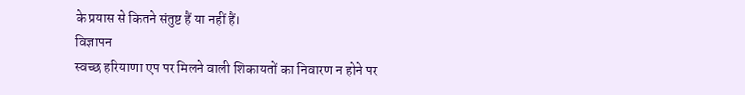के प्रयास से कितने संतुष्ट हैं या नहीं हैं।
विज्ञापन
स्वच्छ हरियाणा एप पर मिलने वाली शिकायतों का निवारण न होने पर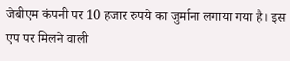जेबीएम कंपनी पर 10 हजार रुपये का जुर्माना लगाया गया है। इस एप पर मिलने वाली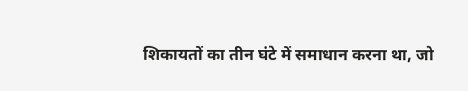शिकायतों का तीन घंटे में समाधान करना था, जो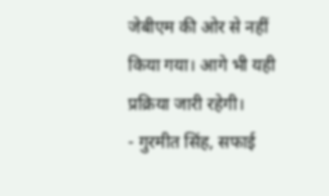जेबीएम की ओर से नहीं किया गया। आगे भी यही प्रक्रिया जारी रहेगी।
- गुरमीत सिंह, सफाई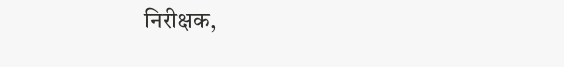निरीक्षक,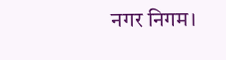नगर निगम।